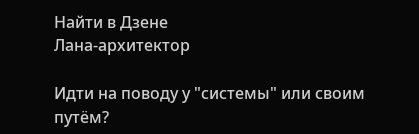Найти в Дзене
Лана-архитектор

Идти на поводу у "системы" или своим путём?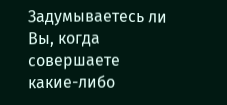Задумываетесь ли Вы, когда совершаете какие-либо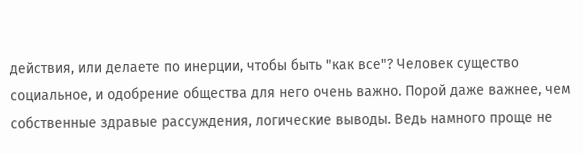действия, или делаете по инерции, чтобы быть "как все"? Человек существо социальное, и одобрение общества для него очень важно. Порой даже важнее, чем собственные здравые рассуждения, логические выводы. Ведь намного проще не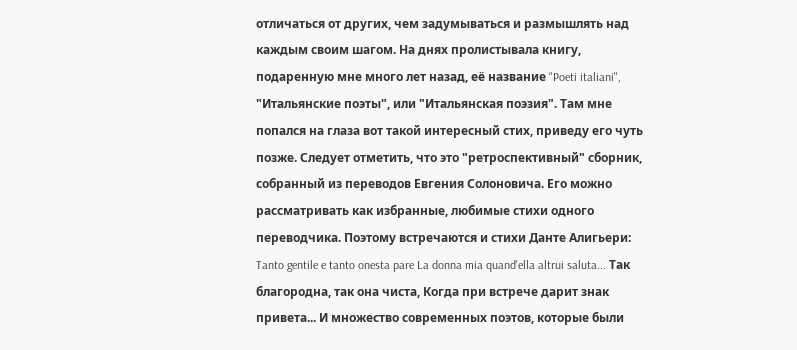отличаться от других, чем задумываться и размышлять над каждым своим шагом. На днях пролистывала книгу, подаренную мне много лет назад, её название "Poeti italiani", "Итальянские поэты", или "Итальянская поэзия". Там мне попался на глаза вот такой интересный стих, приведу его чуть позже. Следует отметить, что это "ретроспективный" сборник, собранный из переводов Евгения Солоновича. Его можно рассматривать как избранные, любимые стихи одного переводчика. Поэтому встречаются и стихи Данте Алигьери: Tanto gentile e tanto onesta pare La donna mia quand'ella altrui saluta... Так благородна, так она чиста, Когда при встрече дарит знак привета... И множество современных поэтов, которые были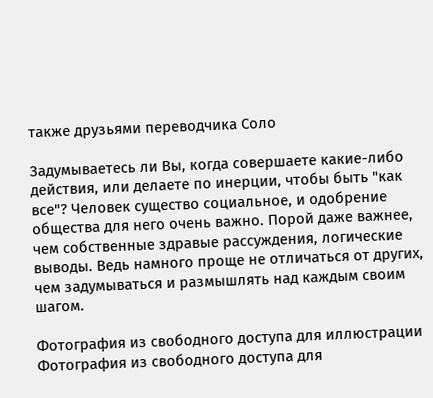также друзьями переводчика Соло

Задумываетесь ли Вы, когда совершаете какие-либо действия, или делаете по инерции, чтобы быть "как все"? Человек существо социальное, и одобрение общества для него очень важно. Порой даже важнее, чем собственные здравые рассуждения, логические выводы. Ведь намного проще не отличаться от других, чем задумываться и размышлять над каждым своим шагом.

Фотография из свободного доступа для иллюстрации
Фотография из свободного доступа для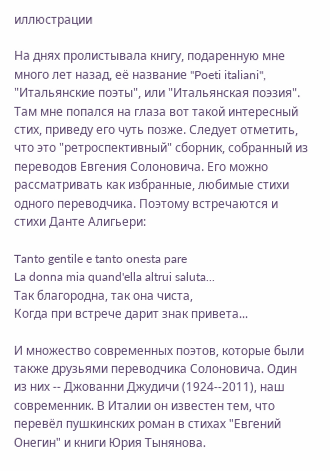иллюстрации

На днях пролистывала книгу, подаренную мне много лет назад, её название "Poeti italiani", "Итальянские поэты", или "Итальянская поэзия". Там мне попался на глаза вот такой интересный стих, приведу его чуть позже. Следует отметить, что это "ретроспективный" сборник, собранный из переводов Евгения Солоновича. Его можно рассматривать как избранные, любимые стихи одного переводчика. Поэтому встречаются и стихи Данте Алигьери:

Tanto gentile e tanto onesta pare
La donna mia quand'ella altrui saluta...
Так благородна, так она чиста,
Когда при встрече дарит знак привета...

И множество современных поэтов, которые были также друзьями переводчика Солоновича. Один из них -- Джованни Джудичи (1924--2011), наш современник. В Италии он известен тем, что перевёл пушкинских роман в стихах "Евгений Онегин" и книги Юрия Тынянова.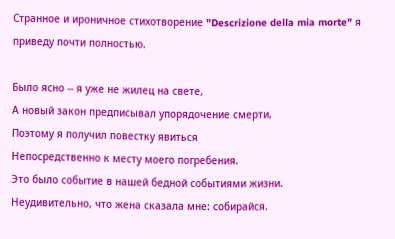Странное и ироничное стихотворение "Descrizione della mia morte" я приведу почти полностью.

Было ясно -- я уже не жилец на свете,
А новый закон предписывал упорядочение смерти,
Поэтому я получил повестку явиться
Непосредственно к месту моего погребения.
Это было событие в нашей бедной событиями жизни.
Неудивительно, что жена сказала мне: собирайся.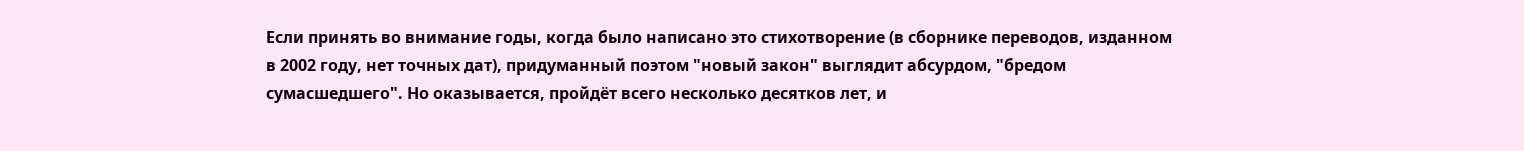Если принять во внимание годы, когда было написано это стихотворение (в сборнике переводов, изданном в 2002 году, нет точных дат), придуманный поэтом "новый закон" выглядит абсурдом, "бредом сумасшедшего". Но оказывается, пройдёт всего несколько десятков лет, и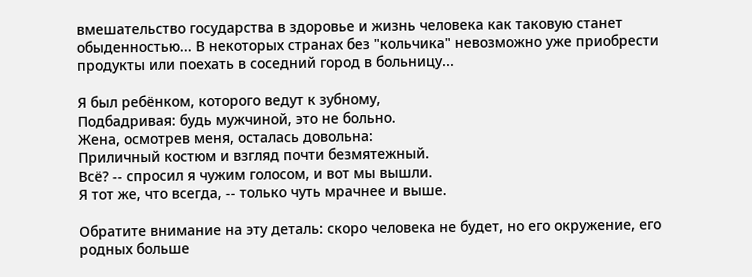вмешательство государства в здоровье и жизнь человека как таковую станет обыденностью... В некоторых странах без "кольчика" невозможно уже приобрести продукты или поехать в соседний город в больницу...

Я был ребёнком, которого ведут к зубному,
Подбадривая: будь мужчиной, это не больно.
Жена, осмотрев меня, осталась довольна:
Приличный костюм и взгляд почти безмятежный.
Всё? -- спросил я чужим голосом, и вот мы вышли.
Я тот же, что всегда, -- только чуть мрачнее и выше.

Обратите внимание на эту деталь: скоро человека не будет, но его окружение, его родных больше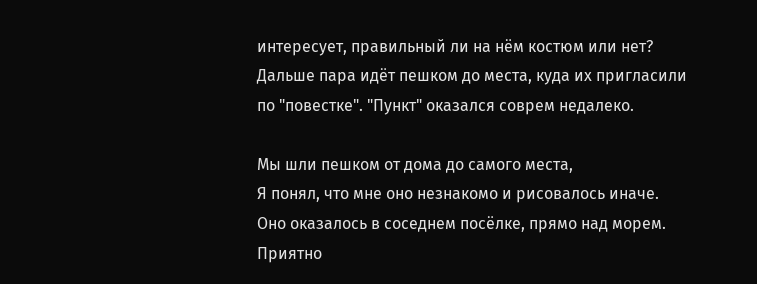интересует, правильный ли на нём костюм или нет? Дальше пара идёт пешком до места, куда их пригласили по "повестке". "Пункт" оказался соврем недалеко.

Мы шли пешком от дома до самого места,
Я понял, что мне оно незнакомо и рисовалось иначе.
Оно оказалось в соседнем посёлке, прямо над морем.
Приятно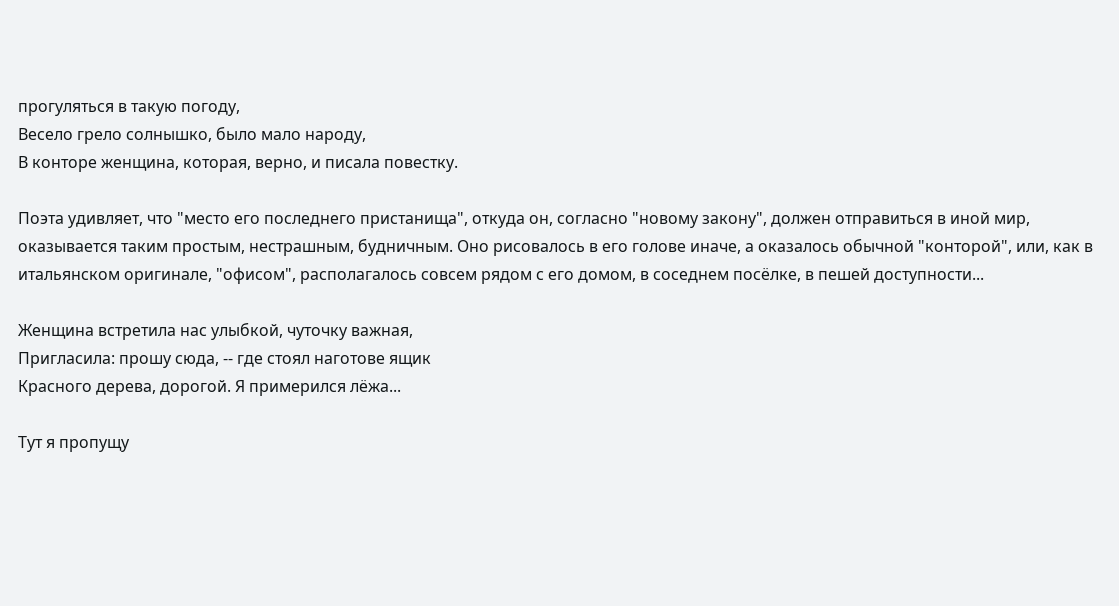прогуляться в такую погоду,
Весело грело солнышко, было мало народу,
В конторе женщина, которая, верно, и писала повестку.

Поэта удивляет, что "место его последнего пристанища", откуда он, согласно "новому закону", должен отправиться в иной мир, оказывается таким простым, нестрашным, будничным. Оно рисовалось в его голове иначе, а оказалось обычной "конторой", или, как в итальянском оригинале, "офисом", располагалось совсем рядом с его домом, в соседнем посёлке, в пешей доступности...

Женщина встретила нас улыбкой, чуточку важная,
Пригласила: прошу сюда, -- где стоял наготове ящик
Красного дерева, дорогой. Я примерился лёжа...

Тут я пропущу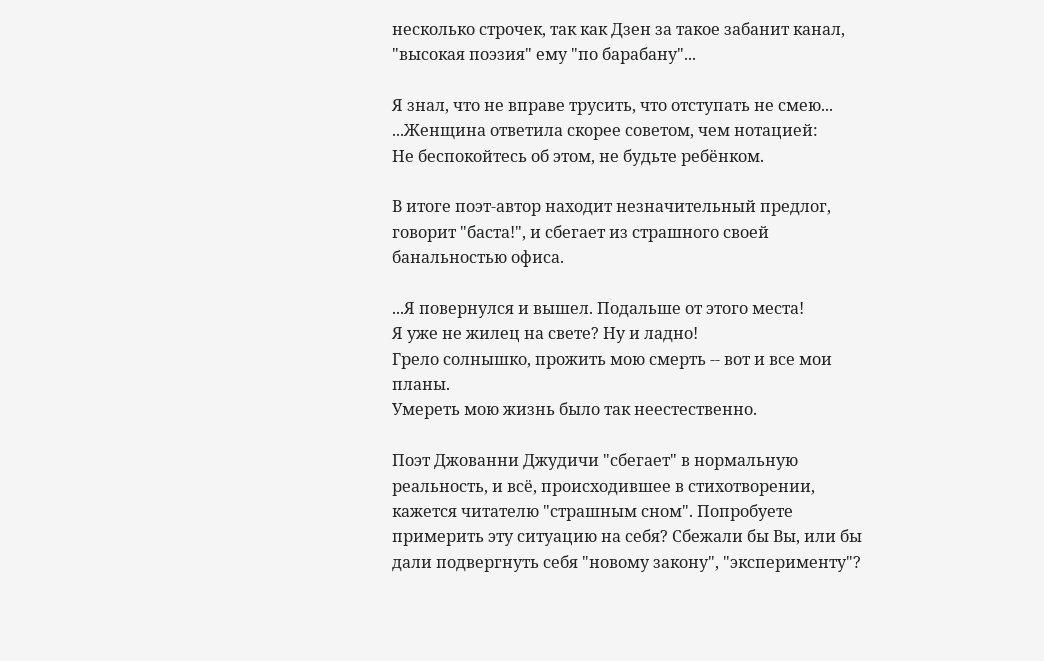несколько строчек, так как Дзен за такое забанит канал, "высокая поэзия" ему "по барабану"...

Я знал, что не вправе трусить, что отступать не смею...
...Женщина ответила скорее советом, чем нотацией:
Не беспокойтесь об этом, не будьте ребёнком.

В итоге поэт-автор находит незначительный предлог, говорит "баста!", и сбегает из страшного своей банальностью офиса.

...Я повернулся и вышел. Подальше от этого места!
Я уже не жилец на свете? Ну и ладно!
Грело солнышко, прожить мою смерть -- вот и все мои планы.
Умереть мою жизнь было так неестественно.

Поэт Джованни Джудичи "сбегает" в нормальную реальность, и всё, происходившее в стихотворении, кажется читателю "страшным сном". Попробуете примерить эту ситуацию на себя? Сбежали бы Вы, или бы дали подвергнуть себя "новому закону", "эксперименту"?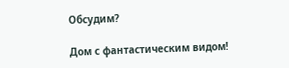Обсудим?

Дом с фантастическим видом!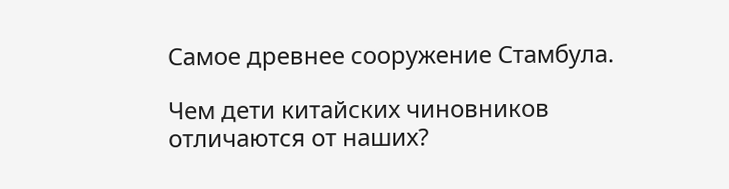Самое древнее сооружение Стамбула.

Чем дети китайских чиновников отличаются от наших?